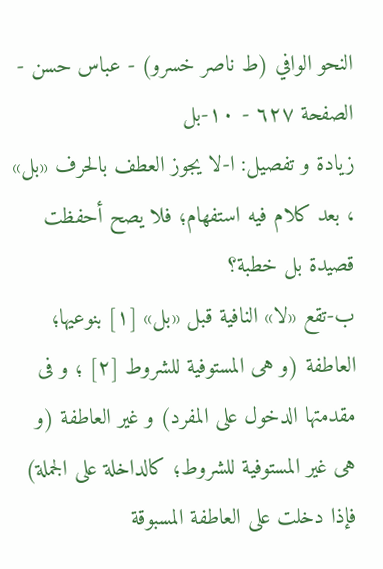النحو الوافي (ط ناصر خسرو) - عباس حسن - الصفحة ٦٢٧ - ١٠-بل
زيادة و تفصيل: ا-لا يجوز العطف بالحرف «بل» ، بعد كلام فيه استفهام؛ فلا يصح أحفظت قصيدة بل خطبة؟
ب-تقع «لا» النافية قبل «بل» [١] بنوعيها؛ العاطفة (و هى المستوفية للشروط [٢] ؛ و فى مقدمتها الدخول على المفرد) و غير العاطفة (و هى غير المستوفية للشروط؛ كالداخلة على الجملة) فإذا دخلت على العاطفة المسبوقة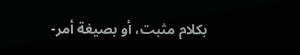بكلام مثبت، أو بصيغة أمر-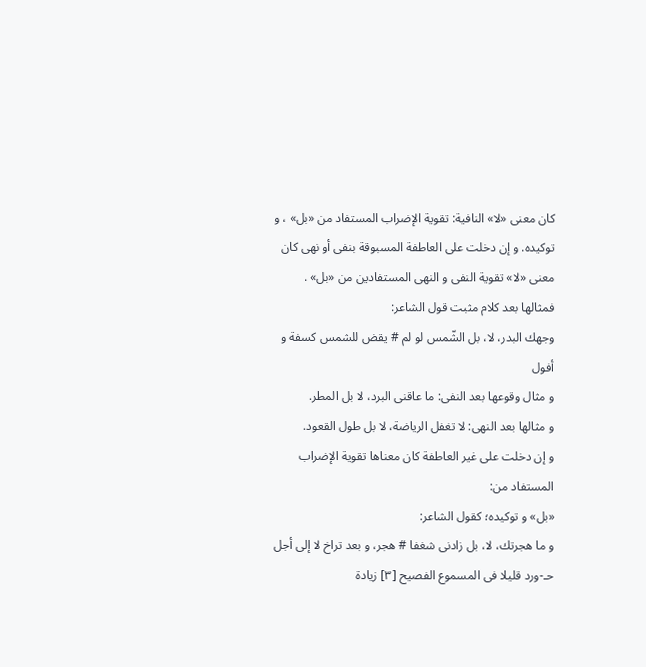كان معنى «لا» النافية: تقوية الإضراب المستفاد من «بل» ، و توكيده. و إن دخلت على العاطفة المسبوقة بنفى أو نهى كان معنى «لا» تقوية النفى و النهى المستفادين من «بل» .
فمثالها بعد كلام مثبت قول الشاعر:
وجهك البدر، لا، بل الشّمس لو لم # يقض للشمس كسفة و أفول
و مثال وقوعها بعد النفى: ما عاقنى البرد، لا بل المطر.
و مثالها بعد النهى: لا تغفل الرياضة، لا بل طول القعود.
و إن دخلت على غير العاطفة كان معناها تقوية الإضراب المستفاد من:
«بل» و توكيده؛ كقول الشاعر:
و ما هجرتك، لا، بل زادنى شغفا # هجر، و بعد تراخ لا إلى أجل
حـ-ورد قليلا فى المسموع الفصيح [٣] زيادة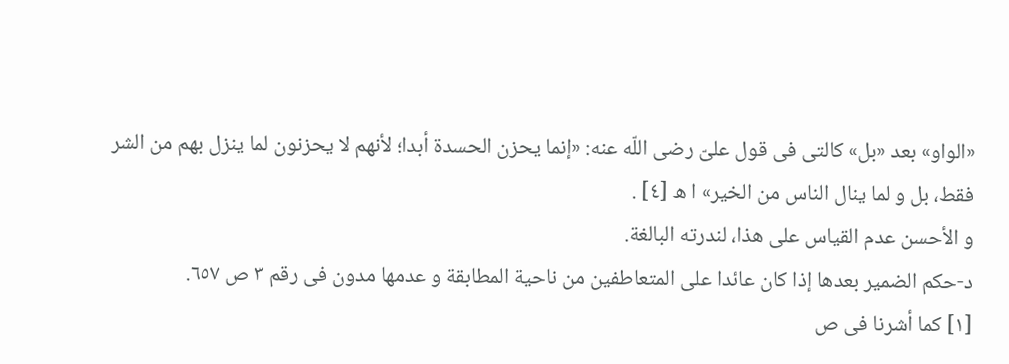«الواو» بعد «بل» كالتى فى قول علىّ رضى اللّه عنه: «إنما يحزن الحسدة أبدا؛ لأنهم لا يحزنون لما ينزل بهم من الشر فقط، بل و لما ينال الناس من الخير» ا ه [٤] .
و الأحسن عدم القياس على هذا، لندرته البالغة.
د-حكم الضمير بعدها إذا كان عائدا على المتعاطفين من ناحية المطابقة و عدمها مدون فى رقم ٣ ص ٦٥٧.
[١] كما أشرنا فى ص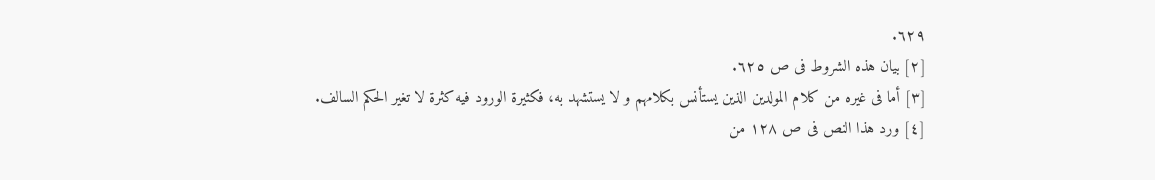٦٢٩.
[٢] بيان هذه الشروط فى ص ٦٢٥.
[٣] أما فى غيره من كلام المولدين الذين يستأنس بكلامهم و لا يستشهد به، فكثيرة الورود فيه كثرة لا تغير الحكم السالف.
[٤] ورد هذا النص فى ص ١٢٨ من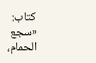كتاب: «سجع الحمام،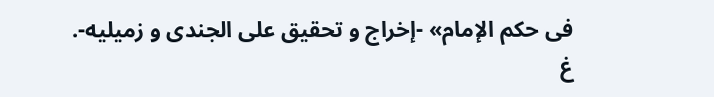فى حكم الإمام» -إخراج و تحقيق على الجندى و زميليه-.
غ